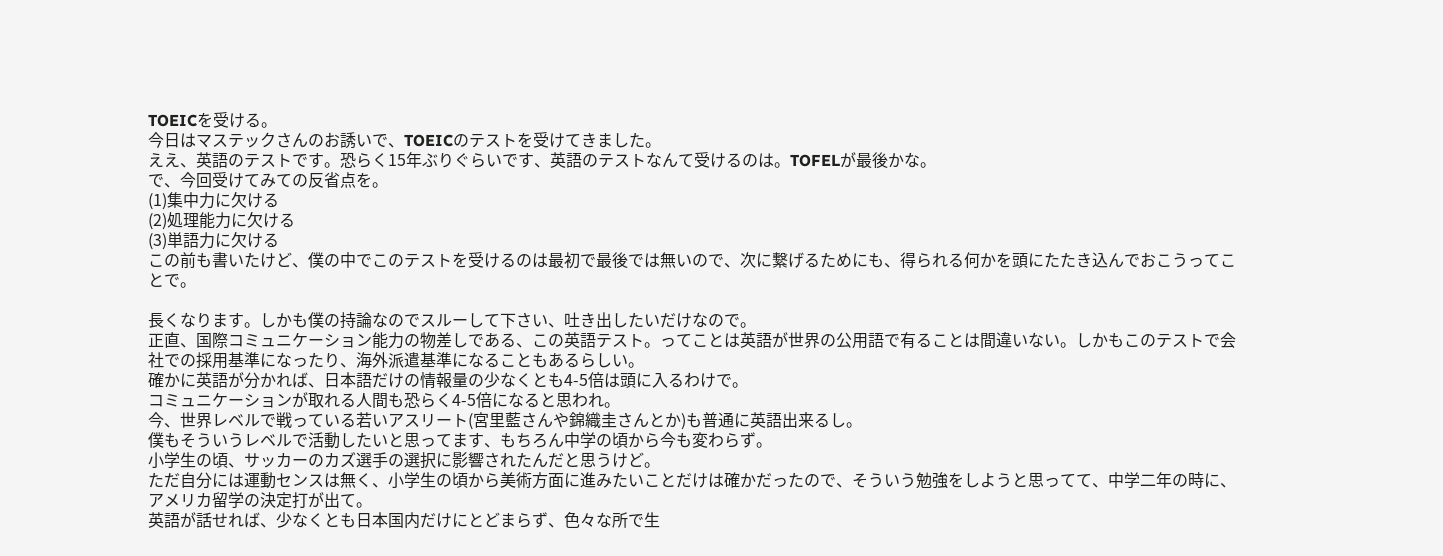TOEICを受ける。
今日はマステックさんのお誘いで、TOEICのテストを受けてきました。
ええ、英語のテストです。恐らく15年ぶりぐらいです、英語のテストなんて受けるのは。TOFELが最後かな。
で、今回受けてみての反省点を。
(1)集中力に欠ける
(2)処理能力に欠ける
(3)単語力に欠ける
この前も書いたけど、僕の中でこのテストを受けるのは最初で最後では無いので、次に繋げるためにも、得られる何かを頭にたたき込んでおこうってことで。

長くなります。しかも僕の持論なのでスルーして下さい、吐き出したいだけなので。
正直、国際コミュニケーション能力の物差しである、この英語テスト。ってことは英語が世界の公用語で有ることは間違いない。しかもこのテストで会社での採用基準になったり、海外派遣基準になることもあるらしい。
確かに英語が分かれば、日本語だけの情報量の少なくとも4-5倍は頭に入るわけで。
コミュニケーションが取れる人間も恐らく4-5倍になると思われ。
今、世界レベルで戦っている若いアスリート(宮里藍さんや錦織圭さんとか)も普通に英語出来るし。
僕もそういうレベルで活動したいと思ってます、もちろん中学の頃から今も変わらず。
小学生の頃、サッカーのカズ選手の選択に影響されたんだと思うけど。
ただ自分には運動センスは無く、小学生の頃から美術方面に進みたいことだけは確かだったので、そういう勉強をしようと思ってて、中学二年の時に、アメリカ留学の決定打が出て。
英語が話せれば、少なくとも日本国内だけにとどまらず、色々な所で生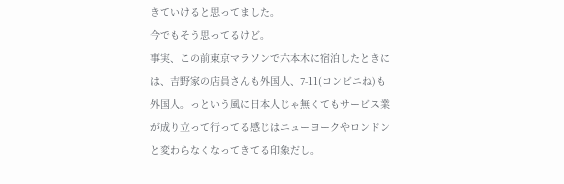きていけると思ってました。
今でもそう思ってるけど。
事実、この前東京マラソンで六本木に宿泊したときには、吉野家の店員さんも外国人、7-11(コンビニね)も外国人。っという風に日本人じゃ無くてもサービス業が成り立って行ってる感じはニューヨークやロンドンと変わらなくなってきてる印象だし。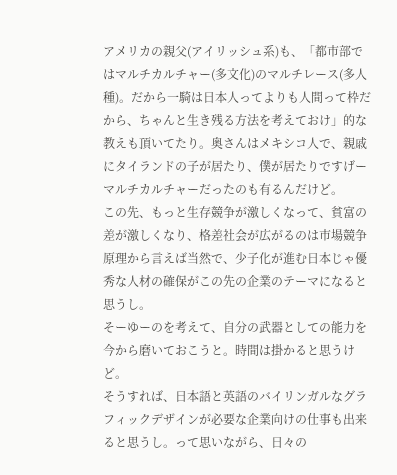アメリカの親父(アイリッシュ系)も、「都市部ではマルチカルチャー(多文化)のマルチレース(多人種)。だから一騎は日本人ってよりも人間って枠だから、ちゃんと生き残る方法を考えておけ」的な教えも頂いてたり。奥さんはメキシコ人で、親戚にタイランドの子が居たり、僕が居たりですげーマルチカルチャーだったのも有るんだけど。
この先、もっと生存競争が激しくなって、貧富の差が激しくなり、格差社会が広がるのは市場競争原理から言えば当然で、少子化が進む日本じゃ優秀な人材の確保がこの先の企業のテーマになると思うし。
そーゆーのを考えて、自分の武器としての能力を今から磨いておこうと。時間は掛かると思うけど。
そうすれば、日本語と英語のバイリンガルなグラフィックデザインが必要な企業向けの仕事も出来ると思うし。って思いながら、日々の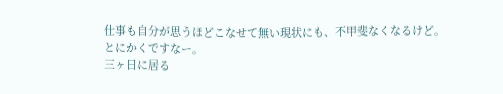仕事も自分が思うほどこなせて無い現状にも、不甲斐なくなるけど。
とにかくですなー。
三ヶ日に居る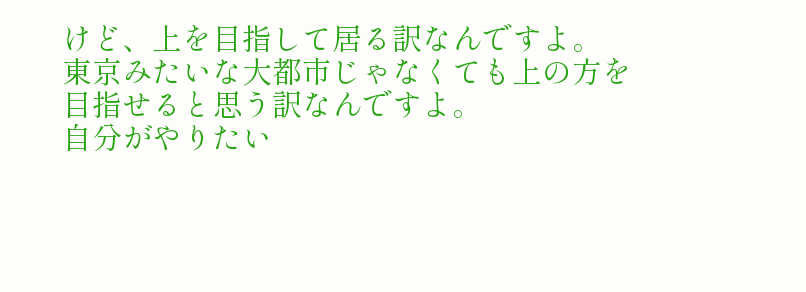けど、上を目指して居る訳なんですよ。
東京みたいな大都市じゃなくても上の方を目指せると思う訳なんですよ。
自分がやりたい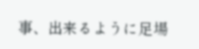事、出来るように足場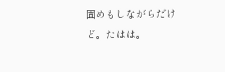固めもしながらだけど。たはは。